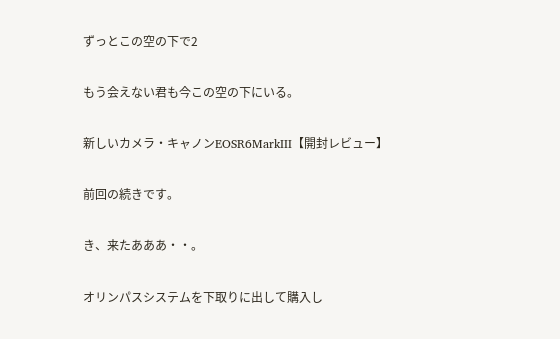ずっとこの空の下で2

もう会えない君も今この空の下にいる。

新しいカメラ・キャノンEOSR6MarkⅢ【開封レビュー】

前回の続きです。

き、来たあああ・・。

オリンパスシステムを下取りに出して購入し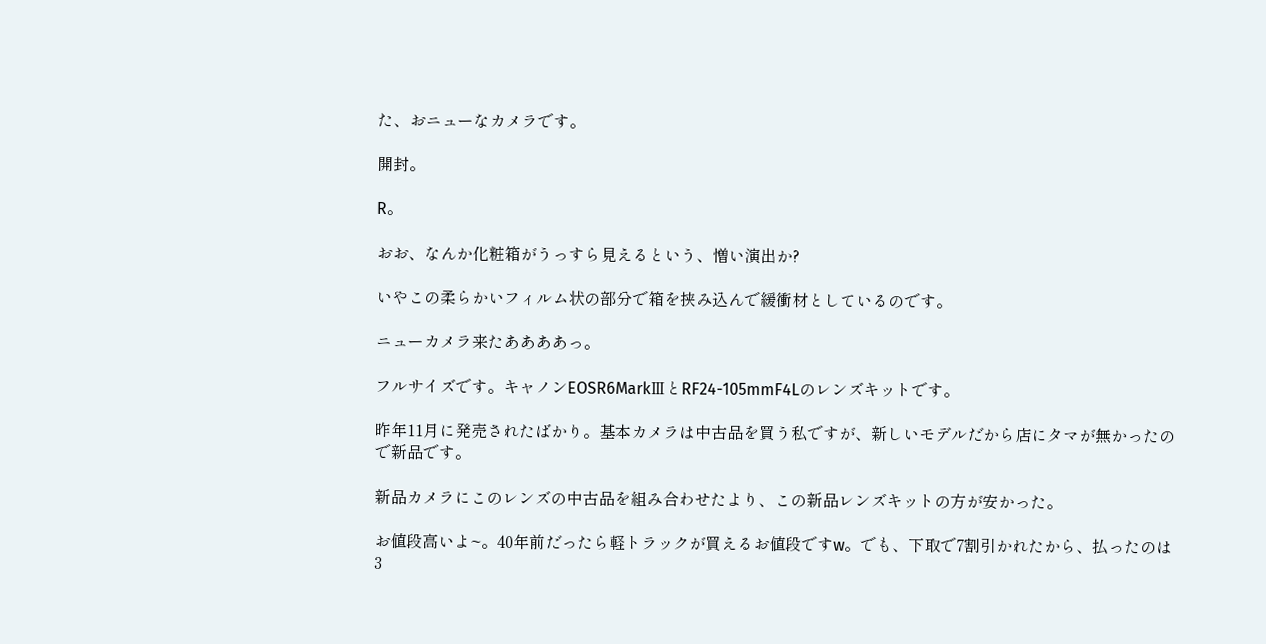た、おニューなカメラです。

開封。

R。

おお、なんか化粧箱がうっすら見えるという、憎い演出か?

いやこの柔らかいフィルム状の部分で箱を挟み込んで緩衝材としているのです。

ニューカメラ来たああああっ。

フルサイズです。キャノンEOSR6MarkⅢとRF24-105mmF4Lのレンズキットです。

昨年11月に発売されたばかり。基本カメラは中古品を買う私ですが、新しいモデルだから店にタマが無かったので新品です。

新品カメラにこのレンズの中古品を組み合わせたより、この新品レンズキットの方が安かった。

お値段高いよ~。40年前だったら軽トラックが買えるお値段ですw。でも、下取で7割引かれたから、払ったのは3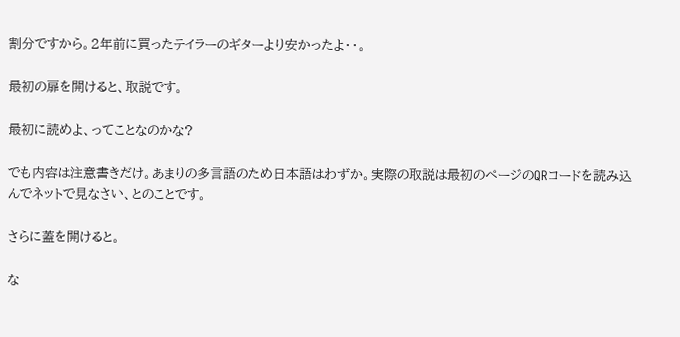割分ですから。2年前に買ったテイラーのギターより安かったよ・・。

最初の扉を開けると、取説です。

最初に読めよ、ってことなのかな?

でも内容は注意書きだけ。あまりの多言語のため日本語はわずか。実際の取説は最初のページのQRコードを読み込んでネットで見なさい、とのことです。

さらに蓋を開けると。

な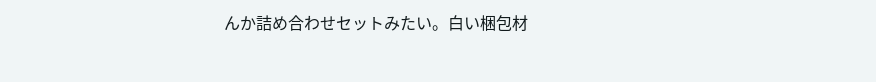んか詰め合わせセットみたい。白い梱包材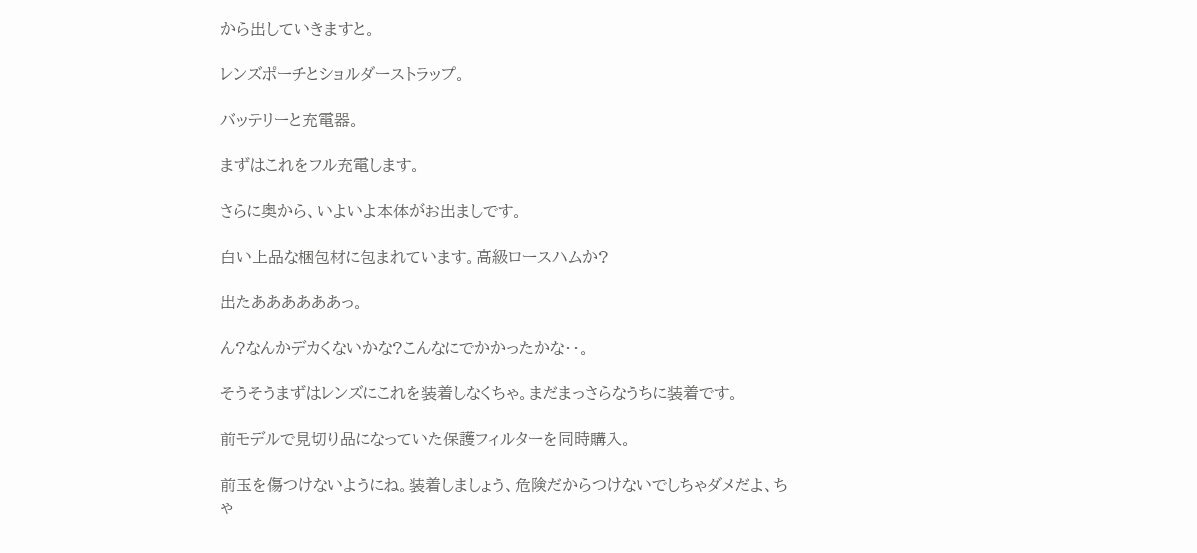から出していきますと。

レンズポーチとショルダーストラップ。

バッテリーと充電器。

まずはこれをフル充電します。

さらに奥から、いよいよ本体がお出ましです。

白い上品な梱包材に包まれています。高級ロースハムか?

出たああああああっ。

ん?なんかデカくないかな?こんなにでかかったかな・・。

そうそうまずはレンズにこれを装着しなくちゃ。まだまっさらなうちに装着です。

前モデルで見切り品になっていた保護フィルターを同時購入。

前玉を傷つけないようにね。装着しましょう、危険だからつけないでしちゃダメだよ、ちゃ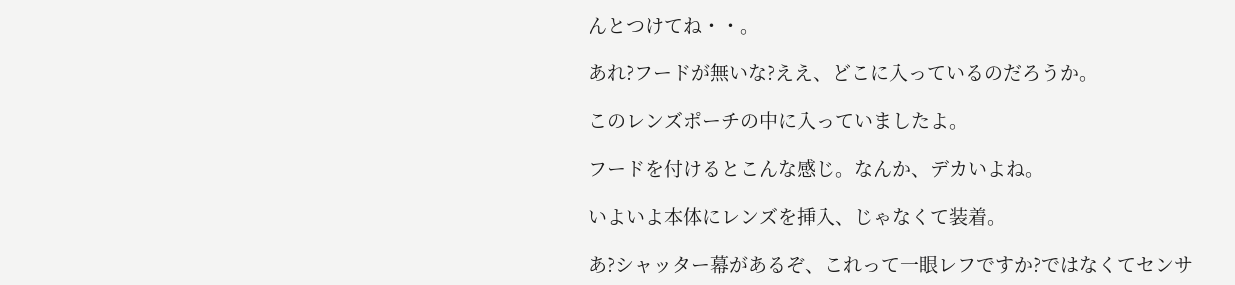んとつけてね・・。

あれ?フードが無いな?ええ、どこに入っているのだろうか。

このレンズポーチの中に入っていましたよ。

フードを付けるとこんな感じ。なんか、デカいよね。

いよいよ本体にレンズを挿入、じゃなくて装着。

あ?シャッター幕があるぞ、これって一眼レフですか?ではなくてセンサ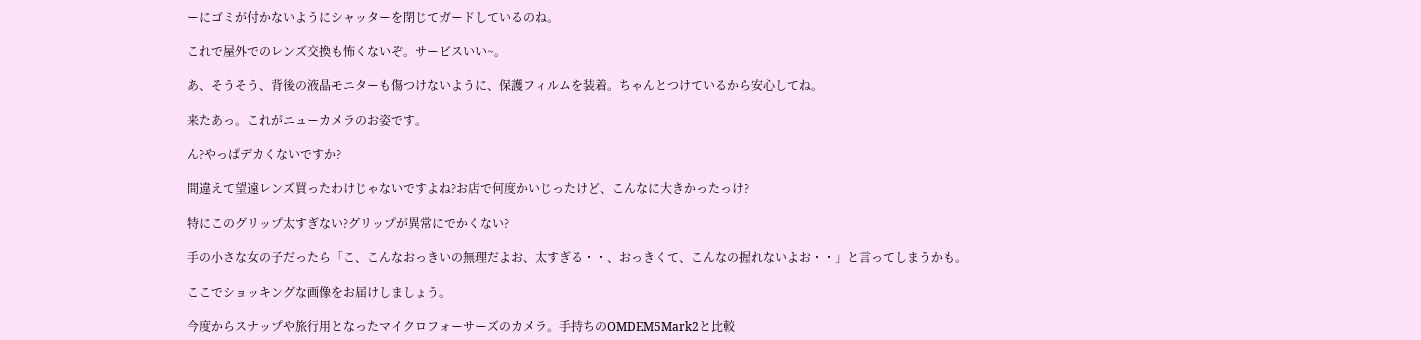ーにゴミが付かないようにシャッターを閉じてガードしているのね。

これで屋外でのレンズ交換も怖くないぞ。サービスいい~。

あ、そうそう、背後の液晶モニターも傷つけないように、保護フィルムを装着。ちゃんとつけているから安心してね。

来たあっ。これがニューカメラのお姿です。

ん?やっぱデカくないですか?

間違えて望遠レンズ買ったわけじゃないですよね?お店で何度かいじったけど、こんなに大きかったっけ?

特にこのグリップ太すぎない?グリップが異常にでかくない?

手の小さな女の子だったら「こ、こんなおっきいの無理だよお、太すぎる・・、おっきくて、こんなの握れないよお・・」と言ってしまうかも。

ここでショッキングな画像をお届けしましょう。

今度からスナップや旅行用となったマイクロフォーサーズのカメラ。手持ちのOMDEM5Mark2と比較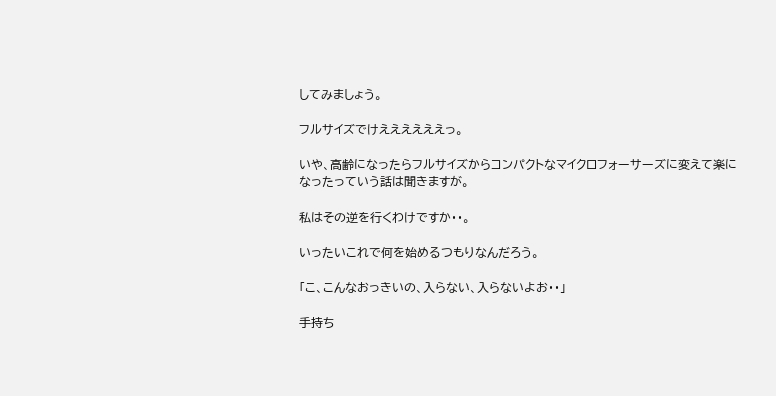してみましょう。

フルサイズでけええええええっ。

いや、高齢になったらフルサイズからコンパクトなマイクロフォーサーズに変えて楽になったっていう話は聞きますが。

私はその逆を行くわけですか・・。

いったいこれで何を始めるつもりなんだろう。

「こ、こんなおっきいの、入らない、入らないよお・・」

手持ち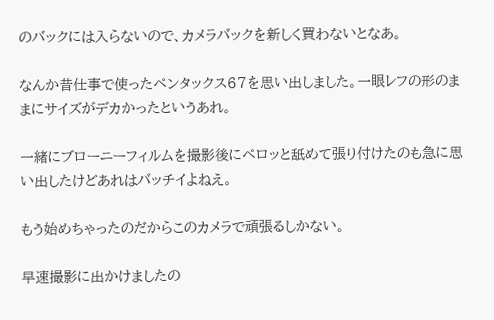のバックには入らないので、カメラバックを新しく買わないとなあ。

なんか昔仕事で使ったペンタックス67を思い出しました。一眼レフの形のままにサイズがデカかったというあれ。

一緒にブローニーフィルムを撮影後にペロッと舐めて張り付けたのも急に思い出したけどあれはバッチイよねえ。

もう始めちゃったのだからこのカメラで頑張るしかない。

早速撮影に出かけましたの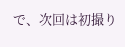で、次回は初撮り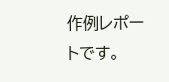作例レポートです。